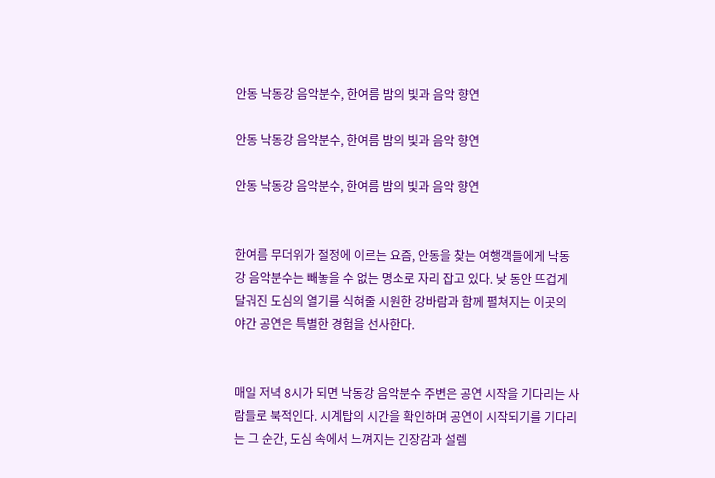안동 낙동강 음악분수, 한여름 밤의 빛과 음악 향연

안동 낙동강 음악분수, 한여름 밤의 빛과 음악 향연

안동 낙동강 음악분수, 한여름 밤의 빛과 음악 향연


한여름 무더위가 절정에 이르는 요즘, 안동을 찾는 여행객들에게 낙동강 음악분수는 빼놓을 수 없는 명소로 자리 잡고 있다. 낮 동안 뜨겁게 달궈진 도심의 열기를 식혀줄 시원한 강바람과 함께 펼쳐지는 이곳의 야간 공연은 특별한 경험을 선사한다.


매일 저녁 8시가 되면 낙동강 음악분수 주변은 공연 시작을 기다리는 사람들로 북적인다. 시계탑의 시간을 확인하며 공연이 시작되기를 기다리는 그 순간, 도심 속에서 느껴지는 긴장감과 설렘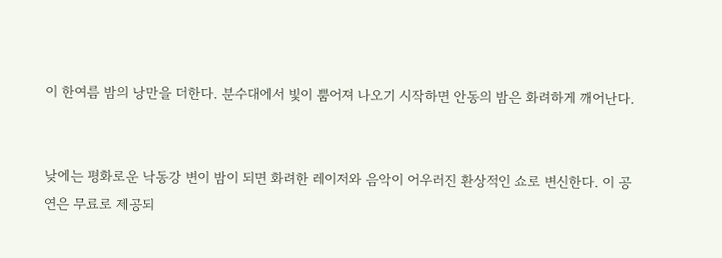이 한여름 밤의 낭만을 더한다. 분수대에서 빛이 뿜어져 나오기 시작하면 안동의 밤은 화려하게 깨어난다.


낮에는 평화로운 낙동강 변이 밤이 되면 화려한 레이저와 음악이 어우러진 환상적인 쇼로 변신한다. 이 공연은 무료로 제공되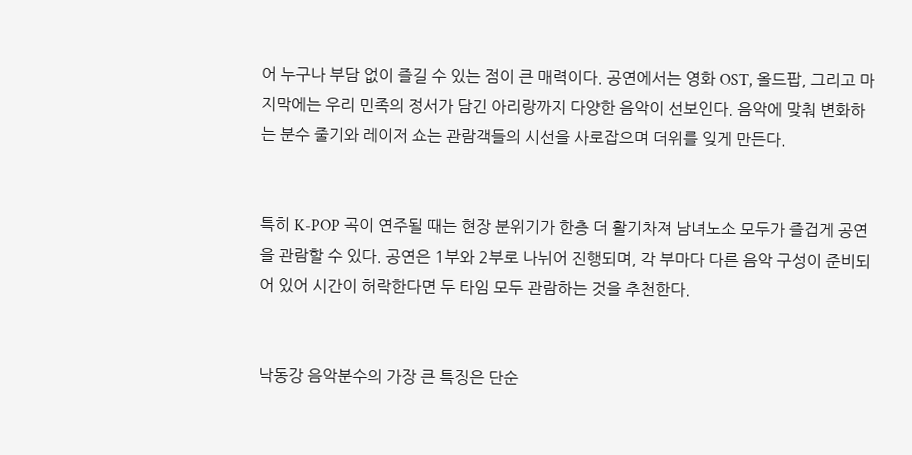어 누구나 부담 없이 즐길 수 있는 점이 큰 매력이다. 공연에서는 영화 OST, 올드팝, 그리고 마지막에는 우리 민족의 정서가 담긴 아리랑까지 다양한 음악이 선보인다. 음악에 맞춰 변화하는 분수 줄기와 레이저 쇼는 관람객들의 시선을 사로잡으며 더위를 잊게 만든다.


특히 K-POP 곡이 연주될 때는 현장 분위기가 한층 더 활기차져 남녀노소 모두가 즐겁게 공연을 관람할 수 있다. 공연은 1부와 2부로 나뉘어 진행되며, 각 부마다 다른 음악 구성이 준비되어 있어 시간이 허락한다면 두 타임 모두 관람하는 것을 추천한다.


낙동강 음악분수의 가장 큰 특징은 단순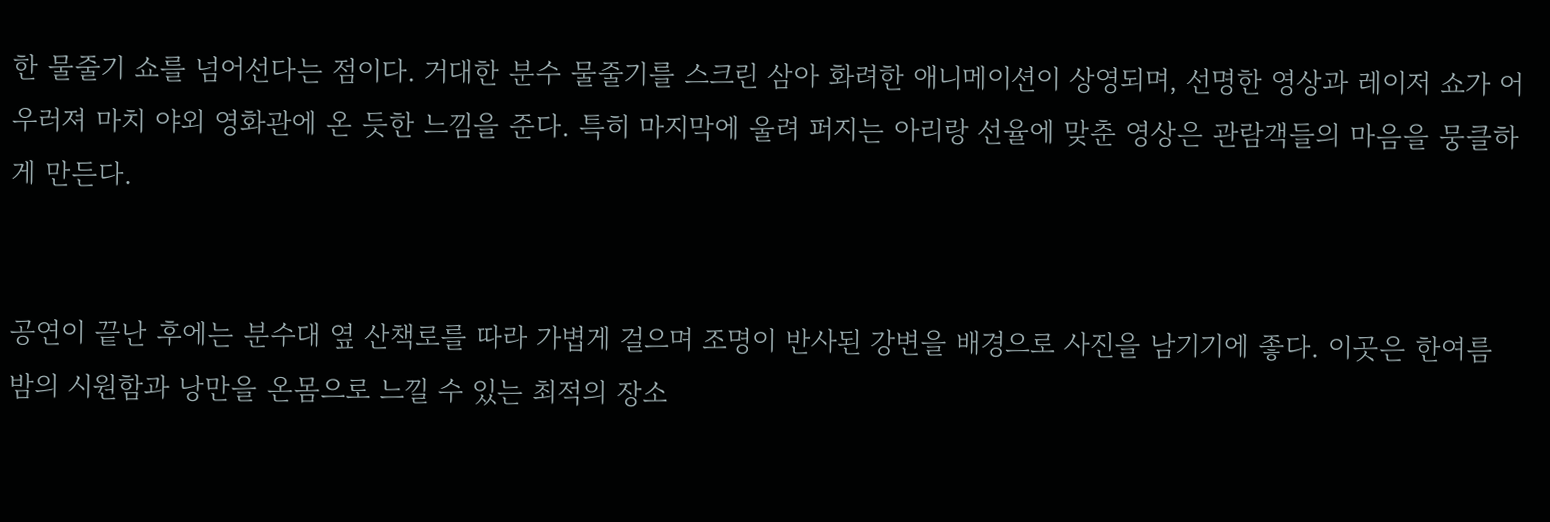한 물줄기 쇼를 넘어선다는 점이다. 거대한 분수 물줄기를 스크린 삼아 화려한 애니메이션이 상영되며, 선명한 영상과 레이저 쇼가 어우러져 마치 야외 영화관에 온 듯한 느낌을 준다. 특히 마지막에 울려 퍼지는 아리랑 선율에 맞춘 영상은 관람객들의 마음을 뭉클하게 만든다.


공연이 끝난 후에는 분수대 옆 산책로를 따라 가볍게 걸으며 조명이 반사된 강변을 배경으로 사진을 남기기에 좋다. 이곳은 한여름 밤의 시원함과 낭만을 온몸으로 느낄 수 있는 최적의 장소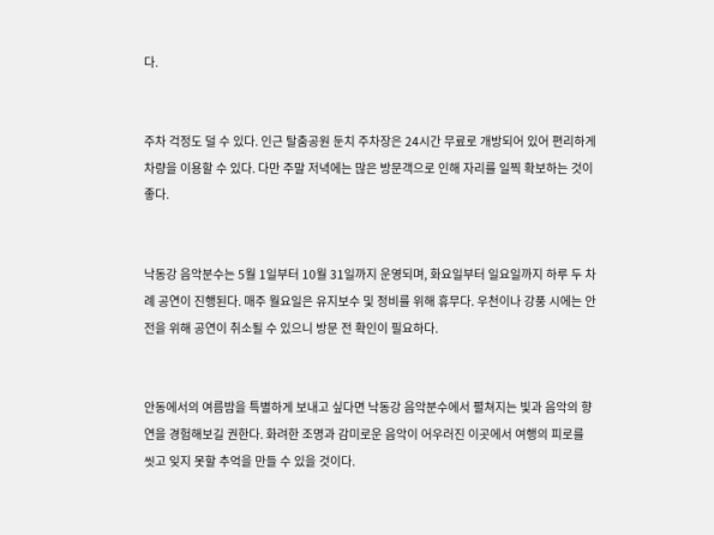다.


주차 걱정도 덜 수 있다. 인근 탈춤공원 둔치 주차장은 24시간 무료로 개방되어 있어 편리하게 차량을 이용할 수 있다. 다만 주말 저녁에는 많은 방문객으로 인해 자리를 일찍 확보하는 것이 좋다.


낙동강 음악분수는 5월 1일부터 10월 31일까지 운영되며, 화요일부터 일요일까지 하루 두 차례 공연이 진행된다. 매주 월요일은 유지보수 및 정비를 위해 휴무다. 우천이나 강풍 시에는 안전을 위해 공연이 취소될 수 있으니 방문 전 확인이 필요하다.


안동에서의 여름밤을 특별하게 보내고 싶다면 낙동강 음악분수에서 펼쳐지는 빛과 음악의 향연을 경험해보길 권한다. 화려한 조명과 감미로운 음악이 어우러진 이곳에서 여행의 피로를 씻고 잊지 못할 추억을 만들 수 있을 것이다.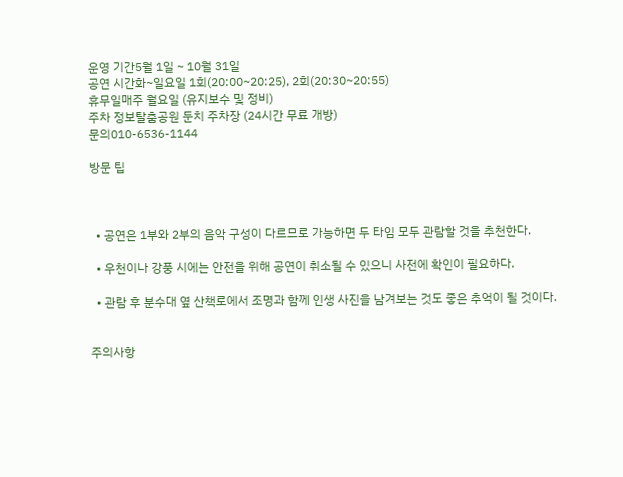운영 기간5월 1일 ~ 10월 31일
공연 시간화~일요일 1회(20:00~20:25), 2회(20:30~20:55)
휴무일매주 월요일 (유지보수 및 정비)
주차 정보탈춤공원 둔치 주차장 (24시간 무료 개방)
문의010-6536-1144

방문 팁



  • 공연은 1부와 2부의 음악 구성이 다르므로 가능하면 두 타임 모두 관람할 것을 추천한다.

  • 우천이나 강풍 시에는 안전을 위해 공연이 취소될 수 있으니 사전에 확인이 필요하다.

  • 관람 후 분수대 옆 산책로에서 조명과 함께 인생 사진을 남겨보는 것도 좋은 추억이 될 것이다.


주의사항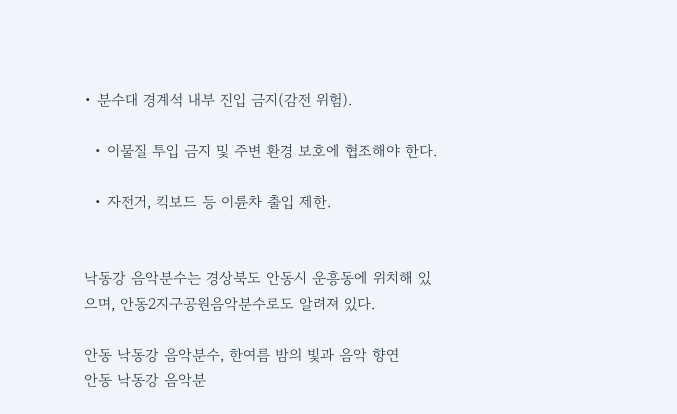• 분수대 경계석 내부 진입 금지(감전 위험).

  • 이물질 투입 금지 및 주변 환경 보호에 협조해야 한다.

  • 자전거, 킥보드 등 이륜차 출입 제한.


낙동강 음악분수는 경상북도 안동시 운흥동에 위치해 있으며, 안동2지구공원음악분수로도 알려져 있다.

안동 낙동강 음악분수, 한여름 밤의 빛과 음악 향연
안동 낙동강 음악분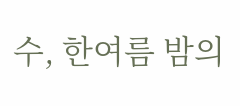수, 한여름 밤의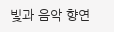빛과 음악 향연